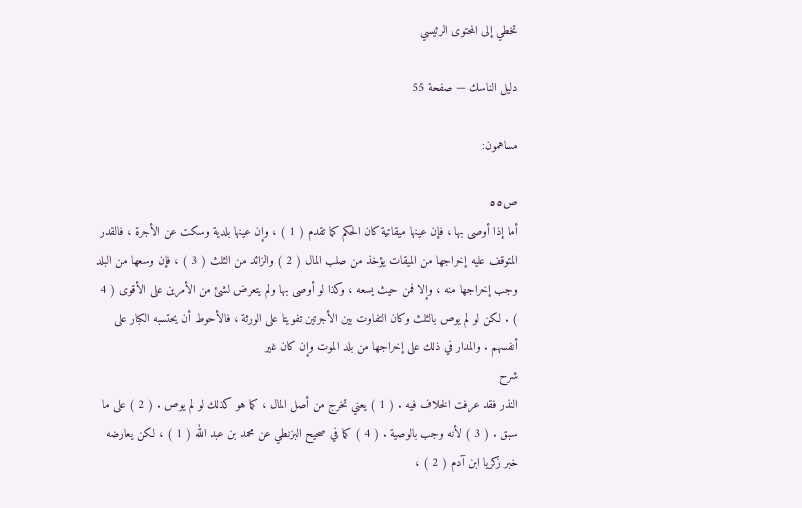تخطي إلى المحتوى الرئيسي

دليل الناسك — صفحة 55

مساهمون:

ص٥٥
أما إذا أوصى بها ، فإن عينها ميقاتية كان الحكم كما تقدم ( 1 ) ، وإن عينها بلدية وسكت عن الأجرة ، فالقدر المتوقف عليه إخراجها من الميقات يؤخذ من صلب المال ( 2 ) والزائد من الثلث ( 3 ) ، فإن وسعها من البلد وجب إخراجها منه ، وإلا فمن حيث يسعه ، وكذا لو أوصى بها ولم يتعرض لشئ من الأمرين على الأقوى ( 4 ) . لكن لو لم يوص بالثلث وكان التفاوت بين الأجرتين تفويتا على الورثة ، فالأحوط أن يحتسبه الكبار على أنفسهم . والمدار في ذلك على إخراجها من بلد الموت وإن كان غير
شرح
النذر فقد عرفت الخلاف فيه . ( 1 ) يعني تخرج من أصل المال ، كما هو كذلك لو لم يوص . ( 2 ) على ما سبق . ( 3 ) لأنه وجب بالوصية . ( 4 ) كما في صحيح البزنطي عن محمد بن عبد الله ( 1 ) ، لكن يعارضه خبر زكريا ابن آدم ( 2 ) ،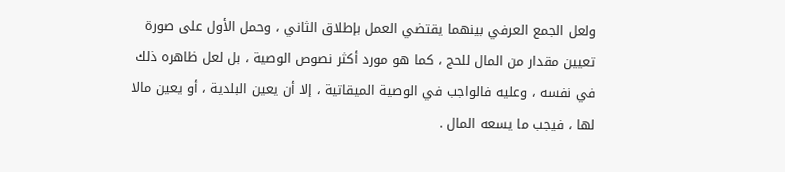ولعل الجمع العرفي بينهما يقتضي العمل بإطلاق الثاني ، وحمل الأول على صورة تعيين مقدار من المال للحج ، كما هو مورد أكثر نصوص الوصية ، بل لعل ظاهره ذلك في نفسه ، وعليه فالواجب في الوصية الميقاتية ، إلا أن يعين البلدية ، أو يعين مالا لها ، فيجب ما يسعه المال .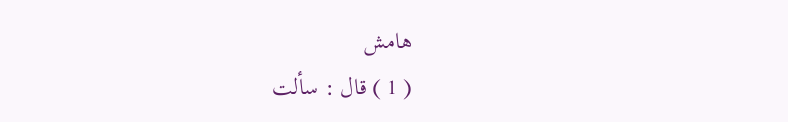هامش
( 1 ) قال : سألت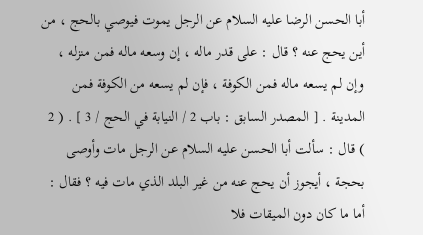أبا الحسن الرضا عليه السلام عن الرجل يموت فيوصي بالحج ، من أين يحج عنه ؟ قال : على قدر ماله ، إن وسعه ماله فمن منزله ، وإن لم يسعه ماله فمن الكوفة ، فإن لم يسعه من الكوفة فمن المدينة . [ المصدر السابق : باب 2 / النيابة في الحج / 3 ] . ( 2 ) قال : سألت أبا الحسن عليه السلام عن الرجل مات وأوصى بحجة ، أيجوز أن يحج عنه من غير البلد الذي مات فيه ؟ فقال : أما ما كان دون الميقات فلا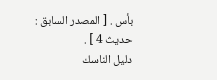بأس . [ المصدر السابق : حديث 4 ] .
دليل الناسك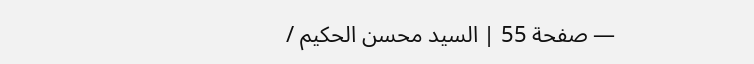— صفحة 55 | السيد محسن الحكيم /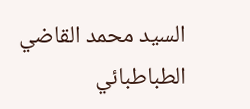السيد محمد القاضي الطباطبائي